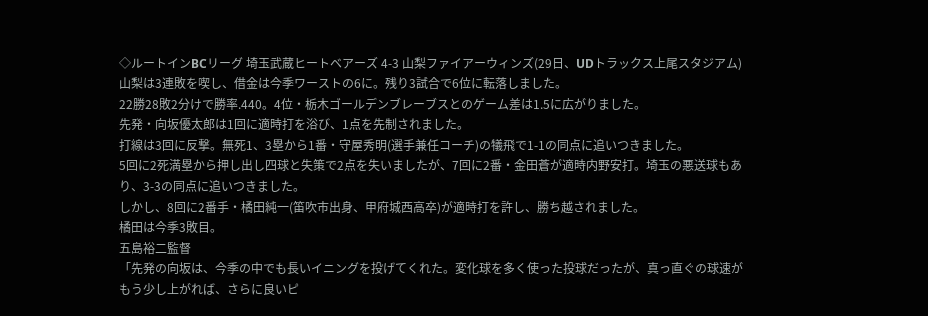◇ルートインBCリーグ 埼玉武蔵ヒートベアーズ 4-3 山梨ファイアーウィンズ(29日、UDトラックス上尾スタジアム)
山梨は3連敗を喫し、借金は今季ワーストの6に。残り3試合で6位に転落しました。
22勝28敗2分けで勝率.440。4位・栃木ゴールデンブレーブスとのゲーム差は1.5に広がりました。
先発・向坂優太郎は1回に適時打を浴び、1点を先制されました。
打線は3回に反撃。無死1、3塁から1番・守屋秀明(選手兼任コーチ)の犠飛で1-1の同点に追いつきました。
5回に2死満塁から押し出し四球と失策で2点を失いましたが、7回に2番・金田蒼が適時内野安打。埼玉の悪送球もあり、3-3の同点に追いつきました。
しかし、8回に2番手・橘田純一(笛吹市出身、甲府城西高卒)が適時打を許し、勝ち越されました。
橘田は今季3敗目。
五島裕二監督
「先発の向坂は、今季の中でも長いイニングを投げてくれた。変化球を多く使った投球だったが、真っ直ぐの球速がもう少し上がれば、さらに良いピ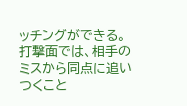ッチングができる。打撃面では、相手のミスから同点に追いつくこと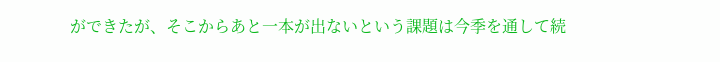ができたが、そこからあと一本が出ないという課題は今季を通して続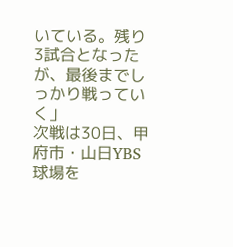いている。残り3試合となったが、最後までしっかり戦っていく」
次戦は30日、甲府市・山日YBS球場を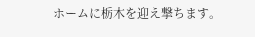ホームに栃木を迎え撃ちます。